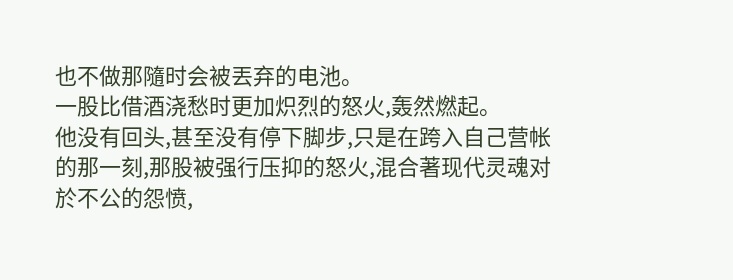也不做那隨时会被丟弃的电池。
一股比借酒浇愁时更加炽烈的怒火,轰然燃起。
他没有回头,甚至没有停下脚步,只是在跨入自己营帐的那一刻,那股被强行压抑的怒火,混合著现代灵魂对於不公的怨愤,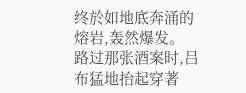终於如地底奔涌的熔岩,轰然爆发。
路过那张酒案时,吕布猛地抬起穿著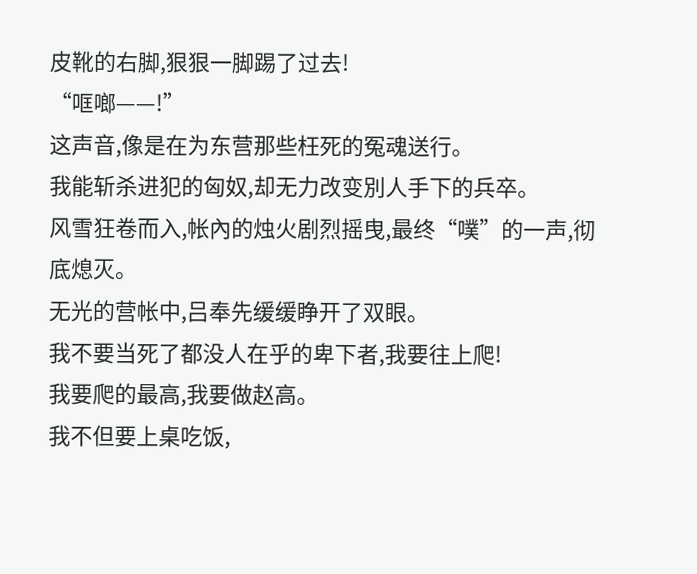皮靴的右脚,狠狠一脚踢了过去!
“哐啷——!”
这声音,像是在为东营那些枉死的冤魂送行。
我能斩杀进犯的匈奴,却无力改变別人手下的兵卒。
风雪狂卷而入,帐內的烛火剧烈摇曳,最终“噗”的一声,彻底熄灭。
无光的营帐中,吕奉先缓缓睁开了双眼。
我不要当死了都没人在乎的卑下者,我要往上爬!
我要爬的最高,我要做赵高。
我不但要上桌吃饭,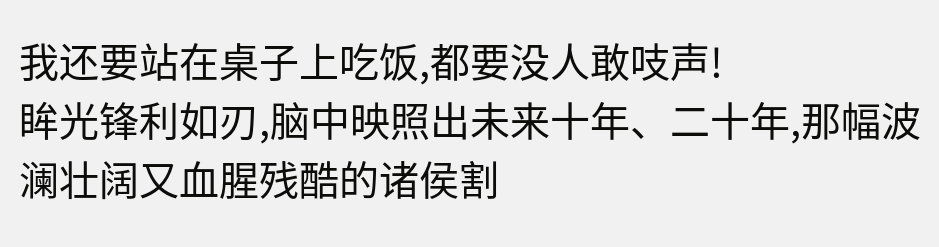我还要站在桌子上吃饭,都要没人敢吱声!
眸光锋利如刃,脑中映照出未来十年、二十年,那幅波澜壮阔又血腥残酷的诸侯割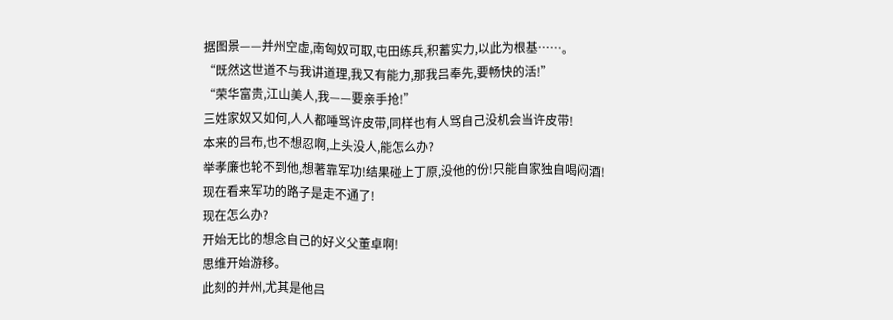据图景——并州空虚,南匈奴可取,屯田练兵,积蓄实力,以此为根基……。
“既然这世道不与我讲道理,我又有能力,那我吕奉先,要畅快的活!”
“荣华富贵,江山美人,我——要亲手抢!”
三姓家奴又如何,人人都唾骂许皮带,同样也有人骂自己没机会当许皮带!
本来的吕布,也不想忍啊,上头没人,能怎么办?
举孝廉也轮不到他,想著靠军功!结果碰上丁原,没他的份!只能自家独自喝闷酒!
现在看来军功的路子是走不通了!
现在怎么办?
开始无比的想念自己的好义父董卓啊!
思维开始游移。
此刻的并州,尤其是他吕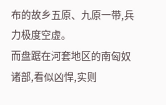布的故乡五原、九原一带,兵力极度空虚。
而盘踞在河套地区的南匈奴诸部,看似凶悍,实则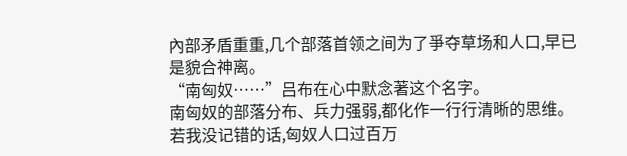內部矛盾重重,几个部落首领之间为了爭夺草场和人口,早已是貌合神离。
“南匈奴……”吕布在心中默念著这个名字。
南匈奴的部落分布、兵力强弱,都化作一行行清晰的思维。
若我没记错的话,匈奴人口过百万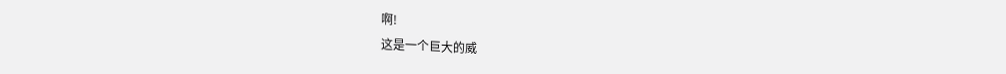啊!
这是一个巨大的威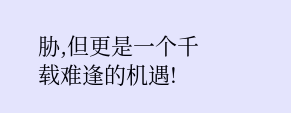胁,但更是一个千载难逢的机遇!